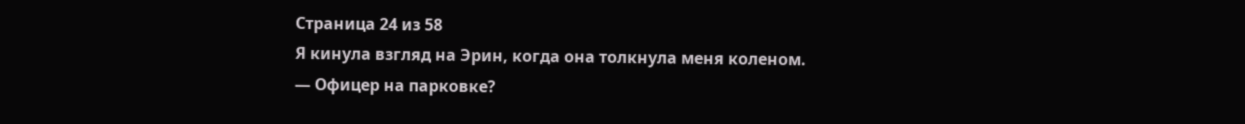Страница 24 из 58
Я кинула взгляд на Эрин, когда она толкнула меня коленом.
— Офицер на парковке?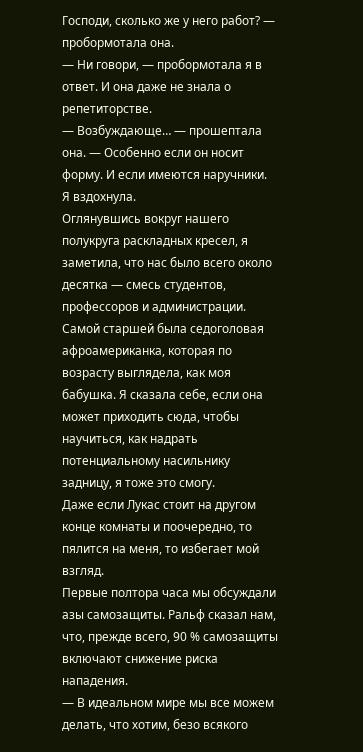Господи, сколько же у него работ? — пробормотала она.
— Ни говори, — пробормотала я в ответ. И она даже не знала о репетиторстве.
— Возбуждающе… — прошептала она. — Особенно если он носит форму. И если имеются наручники.
Я вздохнула.
Оглянувшись вокруг нашего полукруга раскладных кресел, я заметила, что нас было всего около десятка — смесь студентов, профессоров и администрации. Самой старшей была седоголовая афроамериканка, которая по возрасту выглядела, как моя бабушка. Я сказала себе, если она может приходить сюда, чтобы научиться, как надрать потенциальному насильнику задницу, я тоже это смогу.
Даже если Лукас стоит на другом конце комнаты и поочередно, то пялится на меня, то избегает мой взгляд.
Первые полтора часа мы обсуждали азы самозащиты. Ральф сказал нам, что, прежде всего, 90 % самозащиты включают снижение риска нападения.
— В идеальном мире мы все можем делать, что хотим, безо всякого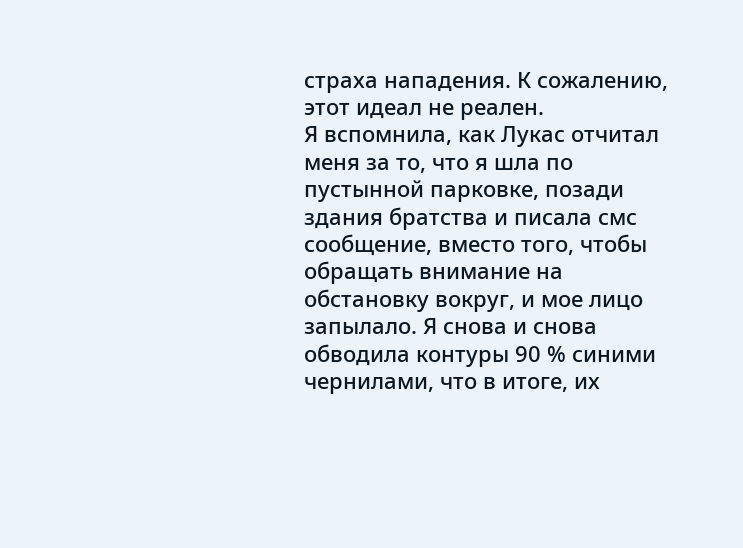страха нападения. К сожалению, этот идеал не реален.
Я вспомнила, как Лукас отчитал меня за то, что я шла по пустынной парковке, позади здания братства и писала смс сообщение, вместо того, чтобы обращать внимание на обстановку вокруг, и мое лицо запылало. Я снова и снова обводила контуры 90 % синими чернилами, что в итоге, их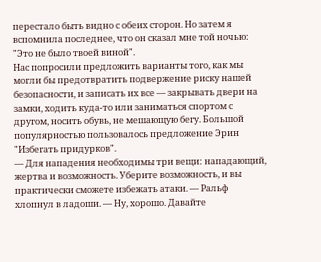перестало быть видно с обеих сторон. Но затем я вспомнила последнее, что он сказал мне той ночью: "Это не было твоей виной".
Нас попросили предложить варианты того, как мы могли бы предотвратить подвержение риску нашей безопасности, и записать их все — закрывать двери на замки, ходить куда-то или заниматься спортом с другом, носить обувь, не мешающую бегу. Большой популярностью пользовалось предложение Эрин "Избегать придурков".
— Для нападения необходимы три вещи: нападающий, жертва и возможность. Уберите возможность, и вы практически сможете избежать атаки. — Ральф хлопнул в ладоши. — Ну, хорошо. Давайте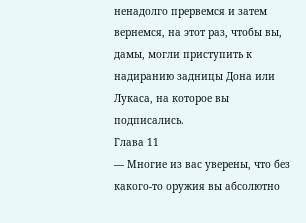ненадолго прервемся и затем вернемся, на этот раз, чтобы вы, дамы, могли приступить к надиранию задницы Дона или Лукаса, на которое вы подписались.
Глава 11
— Многие из вас уверены, что без какого-то оружия вы абсолютно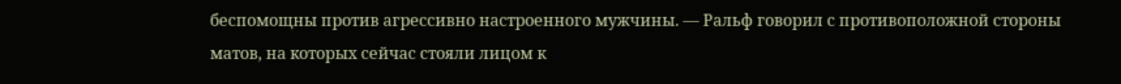беспомощны против агрессивно настроенного мужчины. — Ральф говорил с противоположной стороны матов, на которых сейчас стояли лицом к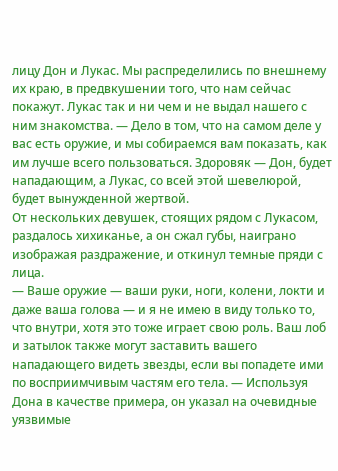лицу Дон и Лукас. Мы распределились по внешнему их краю, в предвкушении того, что нам сейчас покажут. Лукас так и ни чем и не выдал нашего с ним знакомства. — Дело в том, что на самом деле у вас есть оружие, и мы собираемся вам показать, как им лучше всего пользоваться. Здоровяк — Дон, будет нападающим, а Лукас, со всей этой шевелюрой, будет вынужденной жертвой.
От нескольких девушек, стоящих рядом с Лукасом, раздалось хихиканье, а он сжал губы, наиграно изображая раздражение, и откинул темные пряди с лица.
— Ваше оружие — ваши руки, ноги, колени, локти и даже ваша голова — и я не имею в виду только то, что внутри, хотя это тоже играет свою роль. Ваш лоб и затылок также могут заставить вашего нападающего видеть звезды, если вы попадете ими по восприимчивым частям его тела. — Используя Дона в качестве примера, он указал на очевидные уязвимые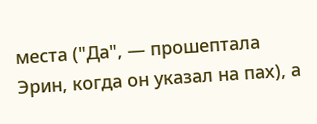места ("Да", — прошептала Эрин, когда он указал на пах), а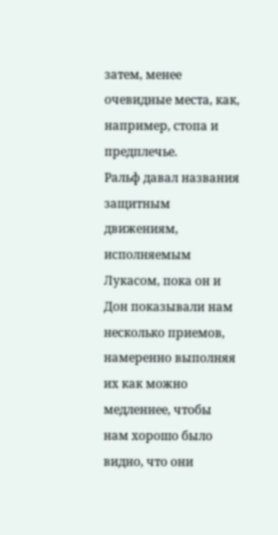затем, менее очевидные места, как, например, стопа и предплечье.
Ральф давал названия защитным движениям, исполняемым Лукасом, пока он и Дон показывали нам несколько приемов, намеренно выполняя их как можно медленнее, чтобы нам хорошо было видно, что они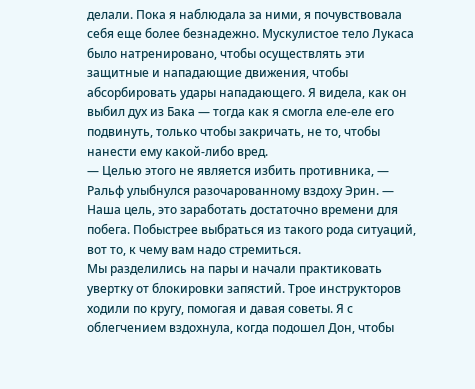делали. Пока я наблюдала за ними, я почувствовала себя еще более безнадежно. Мускулистое тело Лукаса было натренировано, чтобы осуществлять эти защитные и нападающие движения, чтобы абсорбировать удары нападающего. Я видела, как он выбил дух из Бака — тогда как я смогла еле-еле его подвинуть, только чтобы закричать, не то, чтобы нанести ему какой-либо вред.
— Целью этого не является избить противника, — Ральф улыбнулся разочарованному вздоху Эрин. — Наша цель, это заработать достаточно времени для побега. Побыстрее выбраться из такого рода ситуаций, вот то, к чему вам надо стремиться.
Мы разделились на пары и начали практиковать увертку от блокировки запястий. Трое инструкторов ходили по кругу, помогая и давая советы. Я с облегчением вздохнула, когда подошел Дон, чтобы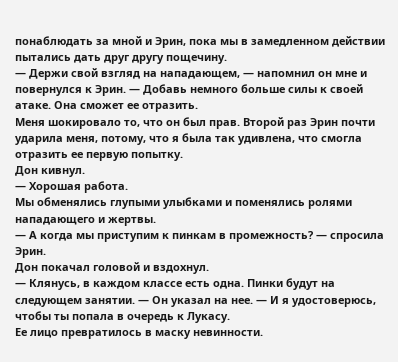понаблюдать за мной и Эрин, пока мы в замедленном действии пытались дать друг другу пощечину.
— Держи свой взгляд на нападающем, — напомнил он мне и повернулся к Эрин. — Добавь немного больше силы к своей атаке. Она сможет ее отразить.
Меня шокировало то, что он был прав. Второй раз Эрин почти ударила меня, потому, что я была так удивлена, что смогла отразить ее первую попытку.
Дон кивнул.
— Хорошая работа.
Мы обменялись глупыми улыбками и поменялись ролями нападающего и жертвы.
— А когда мы приступим к пинкам в промежность? — спросила Эрин.
Дон покачал головой и вздохнул.
— Клянусь, в каждом классе есть одна. Пинки будут на следующем занятии. — Он указал на нее. — И я удостоверюсь, чтобы ты попала в очередь к Лукасу.
Ее лицо превратилось в маску невинности.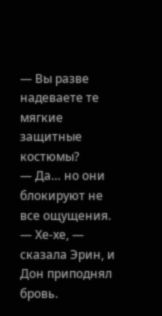— Вы разве надеваете те мягкие защитные костюмы?
— Да… но они блокируют не все ощущения.
— Хе-хе, — сказала Эрин, и Дон приподнял бровь.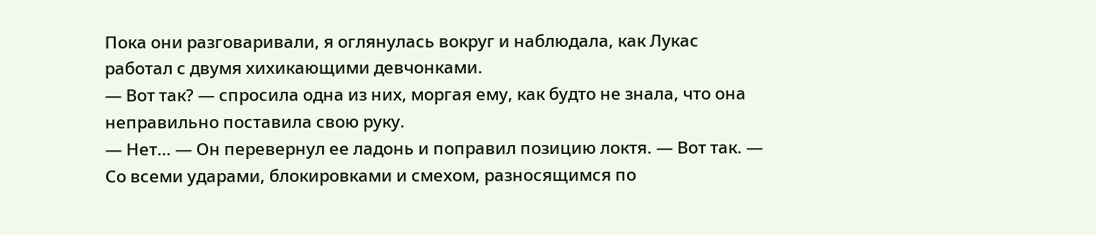Пока они разговаривали, я оглянулась вокруг и наблюдала, как Лукас работал с двумя хихикающими девчонками.
— Вот так? — спросила одна из них, моргая ему, как будто не знала, что она неправильно поставила свою руку.
— Нет… — Он перевернул ее ладонь и поправил позицию локтя. — Вот так. — Со всеми ударами, блокировками и смехом, разносящимся по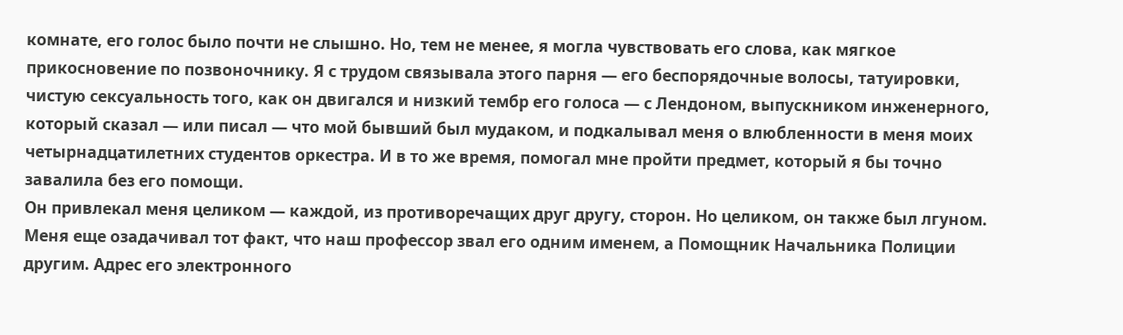комнате, его голос было почти не слышно. Но, тем не менее, я могла чувствовать его слова, как мягкое прикосновение по позвоночнику. Я с трудом связывала этого парня — его беспорядочные волосы, татуировки, чистую сексуальность того, как он двигался и низкий тембр его голоса — с Лендоном, выпускником инженерного, который сказал — или писал — что мой бывший был мудаком, и подкалывал меня о влюбленности в меня моих четырнадцатилетних студентов оркестра. И в то же время, помогал мне пройти предмет, который я бы точно завалила без его помощи.
Он привлекал меня целиком — каждой, из противоречащих друг другу, сторон. Но целиком, он также был лгуном. Меня еще озадачивал тот факт, что наш профессор звал его одним именем, а Помощник Начальника Полиции другим. Адрес его электронного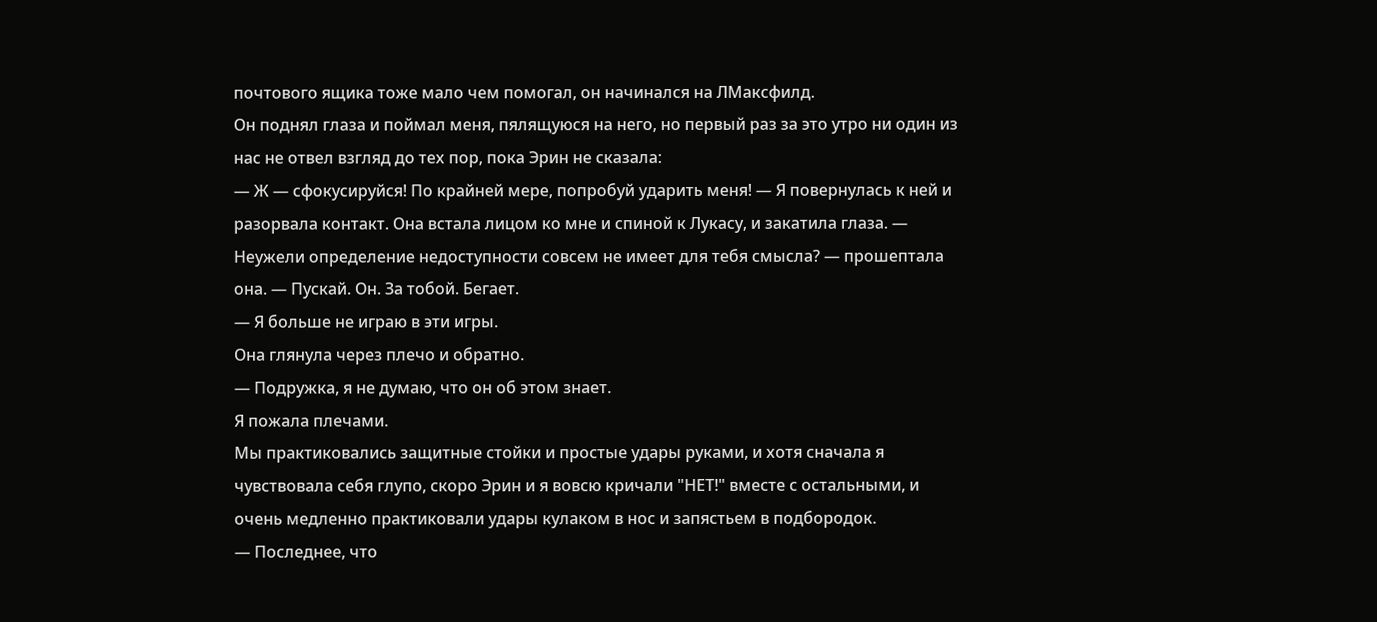почтового ящика тоже мало чем помогал, он начинался на ЛМаксфилд.
Он поднял глаза и поймал меня, пялящуюся на него, но первый раз за это утро ни один из нас не отвел взгляд до тех пор, пока Эрин не сказала:
— Ж — сфокусируйся! По крайней мере, попробуй ударить меня! — Я повернулась к ней и разорвала контакт. Она встала лицом ко мне и спиной к Лукасу, и закатила глаза. — Неужели определение недоступности совсем не имеет для тебя смысла? — прошептала она. — Пускай. Он. За тобой. Бегает.
— Я больше не играю в эти игры.
Она глянула через плечо и обратно.
— Подружка, я не думаю, что он об этом знает.
Я пожала плечами.
Мы практиковались защитные стойки и простые удары руками, и хотя сначала я чувствовала себя глупо, скоро Эрин и я вовсю кричали "НЕТ!" вместе с остальными, и очень медленно практиковали удары кулаком в нос и запястьем в подбородок.
— Последнее, что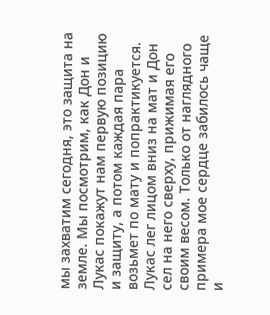мы захватим сегодня, это защита на земле. Мы посмотрим, как Дон и Лукас покажут нам первую позицию и защиту, а потом каждая пара возьмет по мату и попрактикуется.
Лукас лег лицом вниз на мат и Дон сел на него сверху, прижимая его своим весом. Только от наглядного примера мое сердце забилось чаще и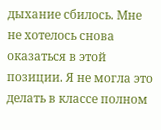дыхание сбилось. Мне не хотелось снова оказаться в этой позиции. Я не могла это делать в классе полном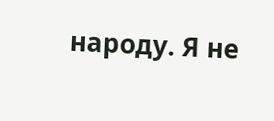народу. Я не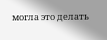могла это делать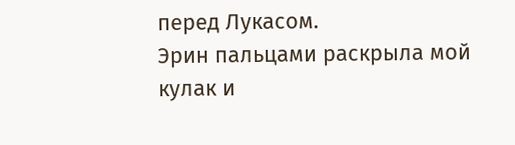перед Лукасом.
Эрин пальцами раскрыла мой кулак и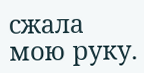сжала мою руку.